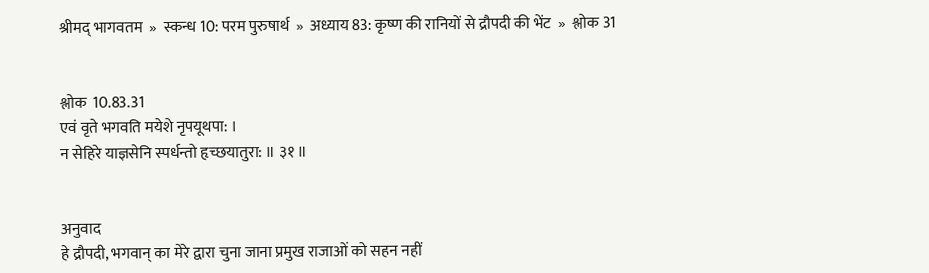श्रीमद् भागवतम  »  स्कन्ध 10: परम पुरुषार्थ  »  अध्याय 83: कृष्ण की रानियों से द्रौपदी की भेंट  »  श्लोक 31


श्लोक  10.83.31
एवं वृते भगवति मयेशे नृपयूथपा: ।
न सेहिरे याज्ञसेनि स्पर्धन्तो हृच्छयातुरा: ॥ ३१ ॥


अनुवाद
हे द्रौपदी, भगवान् का मेरे द्वारा चुना जाना प्रमुख राजाओं को सहन नहीं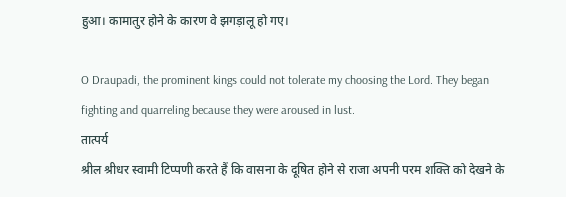हुआ। कामातुर होने के कारण वे झगड़ालू हो गए।

O Draupadi, the prominent kings could not tolerate my choosing the Lord. They began fighting and quarreling because they were aroused in lust.
तात्पर्य
श्रील श्रीधर स्वामी टिप्पणी करते हैं कि वासना के दूषित होने से राजा अपनी परम शक्ति को देखने के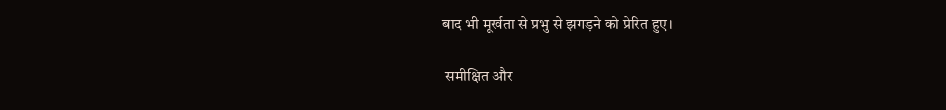बाद भी मूर्खता से प्रभु से झगड़ने को प्रेरित हुए।

 समीक्षित और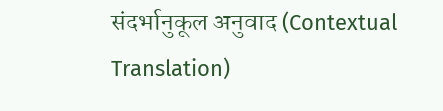संदर्भानुकूल अनुवाद (Contextual Translation)